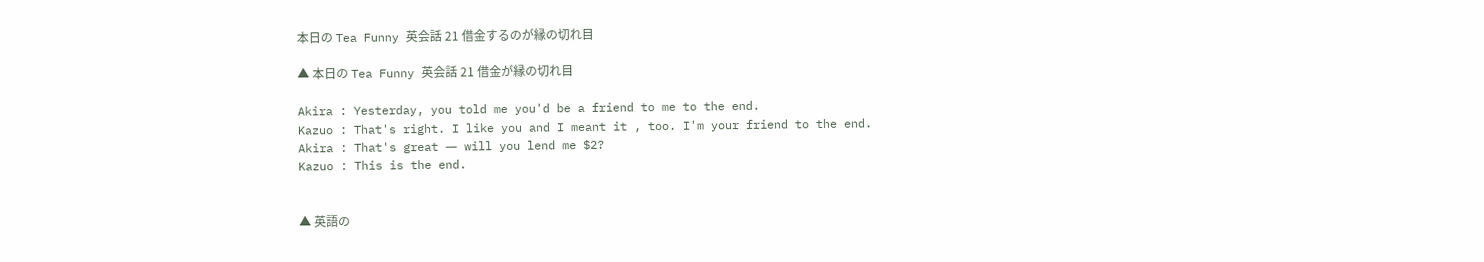本日の Tea Funny 英会話 21 借金するのが縁の切れ目

▲ 本日の Tea Funny 英会話 21 借金が縁の切れ目

Akira : Yesterday, you told me you'd be a friend to me to the end.
Kazuo : That's right. I like you and I meant it , too. I'm your friend to the end.
Akira : That's great ― will you lend me $2?
Kazuo : This is the end.


▲ 英語の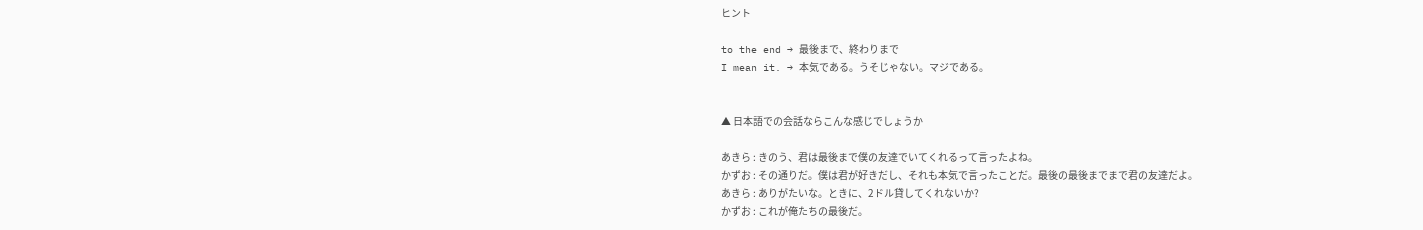ヒント

to the end → 最後まで、終わりまで
I mean it. → 本気である。うそじゃない。マジである。


▲ 日本語での会話ならこんな感じでしょうか

あきら : きのう、君は最後まで僕の友達でいてくれるって言ったよね。
かずお : その通りだ。僕は君が好きだし、それも本気で言ったことだ。最後の最後までまで君の友達だよ。
あきら : ありがたいな。ときに、2ドル貸してくれないか?
かずお : これが俺たちの最後だ。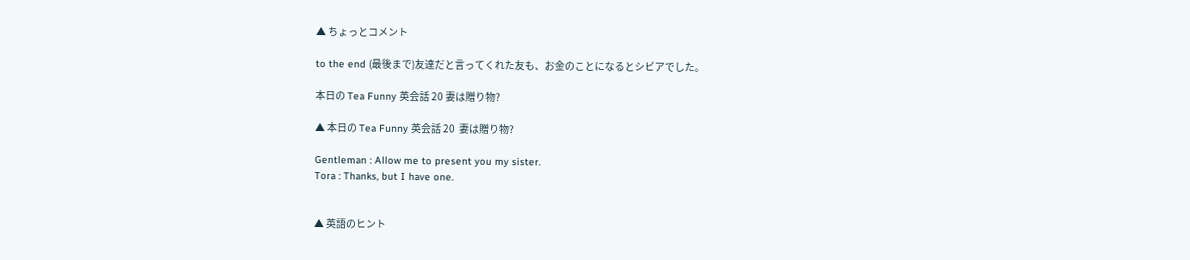▲ ちょっとコメント

to the end (最後まで)友達だと言ってくれた友も、お金のことになるとシビアでした。

本日の Tea Funny 英会話 20 妻は贈り物?

▲ 本日の Tea Funny 英会話 20  妻は贈り物?

Gentleman : Allow me to present you my sister.
Tora : Thanks, but I have one.


▲ 英語のヒント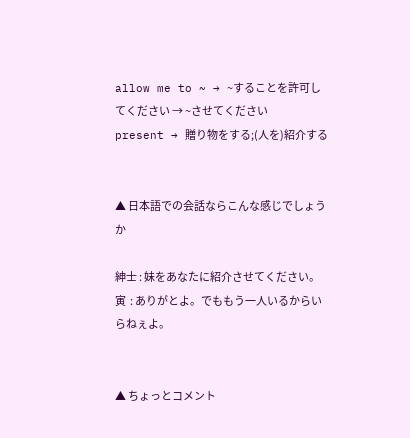allow me to ~ → ~することを許可してください → ~させてください
present → 贈り物をする;(人を)紹介する


▲ 日本語での会話ならこんな感じでしょうか

紳士 : 妹をあなたに紹介させてください。
寅  : ありがとよ。でももう一人いるからいらねぇよ。


▲ ちょっとコメント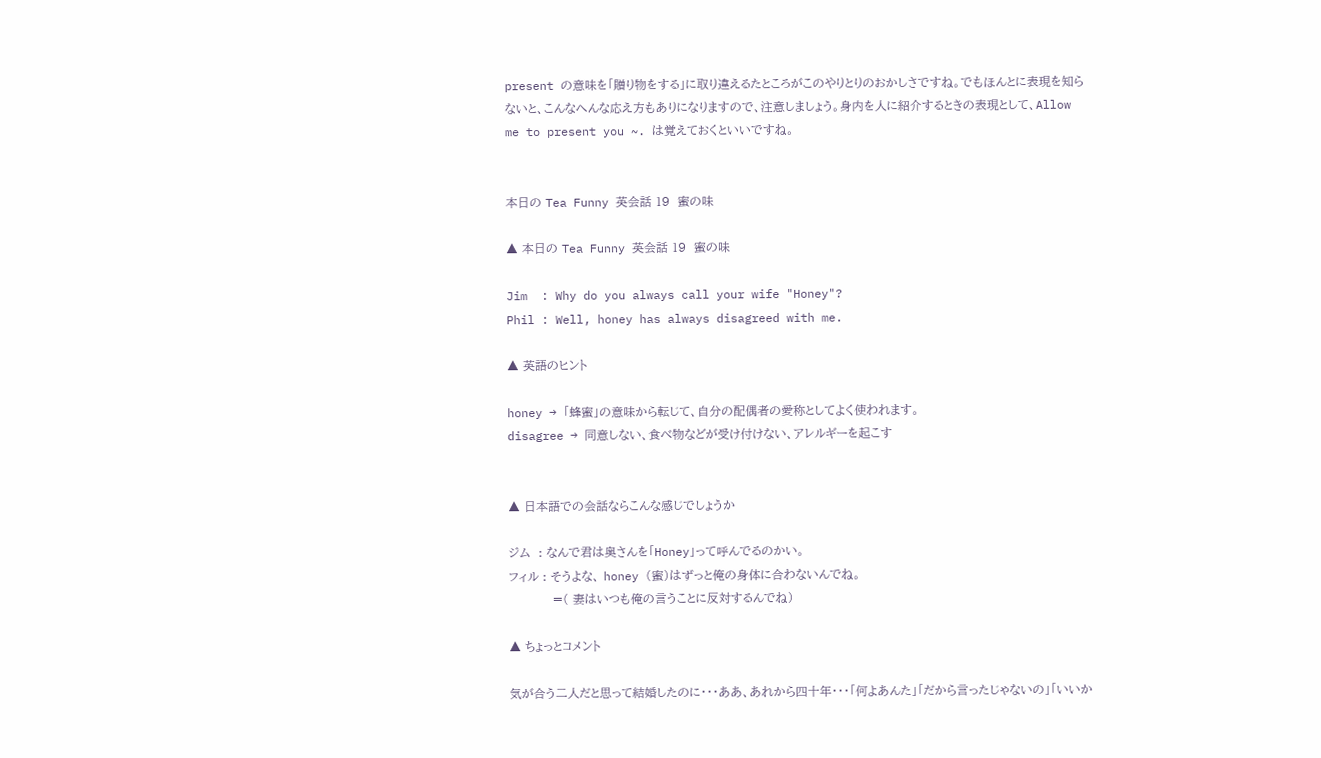present の意味を「贈り物をする」に取り違えるたところがこのやりとりのおかしさですね。でもほんとに表現を知らないと、こんなへんな応え方もありになりますので、注意しましょう。身内を人に紹介するときの表現として、Allow me to present you ~. は覚えておくといいですね。


本日の Tea Funny 英会話 19  蜜の味

▲ 本日の Tea Funny 英会話 19  蜜の味

Jim  : Why do you always call your wife "Honey"?
Phil : Well, honey has always disagreed with me.

▲ 英語のヒント

honey → 「蜂蜜」の意味から転じて、自分の配偶者の愛称としてよく使われます。
disagree → 同意しない、食べ物などが受け付けない、アレルギーを起こす


▲ 日本語での会話ならこんな感じでしょうか

ジム  : なんで君は奥さんを「Honey」って呼んでるのかい。
フィル : そうよな、 honey (蜜)はずっと俺の身体に合わないんでね。
           =( 妻はいつも俺の言うことに反対するんでね)

▲ ちょっとコメント

気が合う二人だと思って結婚したのに・・・ああ、あれから四十年・・・「何よあんた」「だから言ったじゃないの」「いいか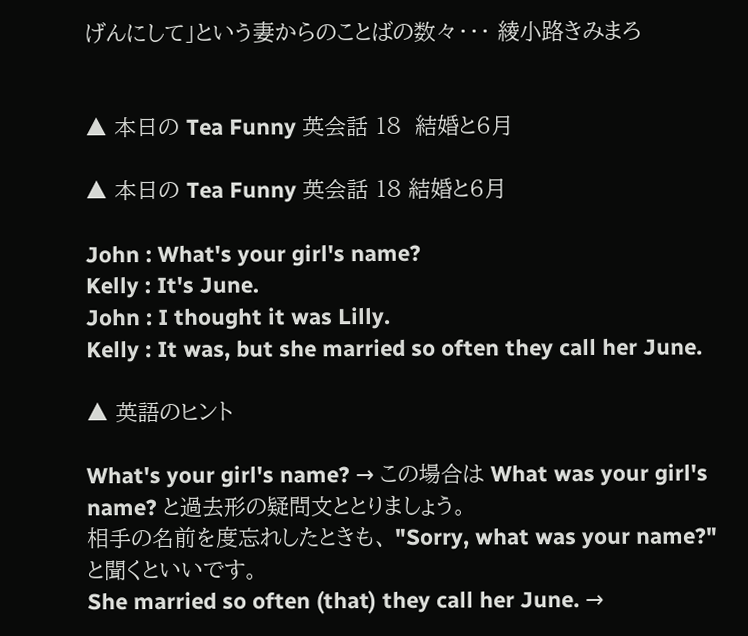げんにして」という妻からのことばの数々・・・ 綾小路きみまろ


▲ 本日の Tea Funny 英会話 18  結婚と6月

▲ 本日の Tea Funny 英会話 18 結婚と6月

John : What's your girl's name?
Kelly : It's June.
John : I thought it was Lilly.
Kelly : It was, but she married so often they call her June.

▲ 英語のヒント

What's your girl's name? → この場合は What was your girl's name? と過去形の疑問文ととりましょう。
相手の名前を度忘れしたときも、 "Sorry, what was your name?" と聞くといいです。
She married so often (that) they call her June. →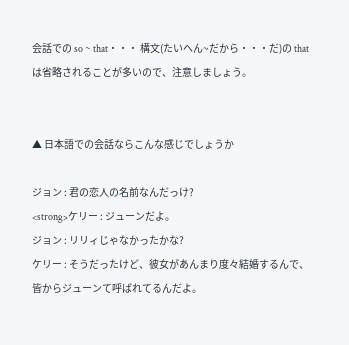会話での so ~ that・・・ 構文(たいへん~だから・・・だ)の that は省略されることが多いので、注意しましょう。


▲ 日本語での会話ならこんな感じでしょうか

ジョン : 君の恋人の名前なんだっけ?
<strong>ケリー : ジューンだよ。
ジョン : リリィじゃなかったかな?
ケリー : そうだったけど、彼女があんまり度々結婚するんで、皆からジューンて呼ばれてるんだよ。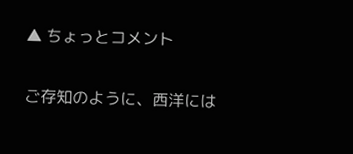▲ ちょっとコメント

ご存知のように、西洋には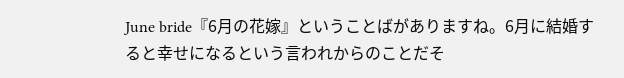June bride『6月の花嫁』ということばがありますね。6月に結婚すると幸せになるという言われからのことだそ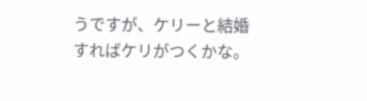うですが、ケリーと結婚すればケリがつくかな。